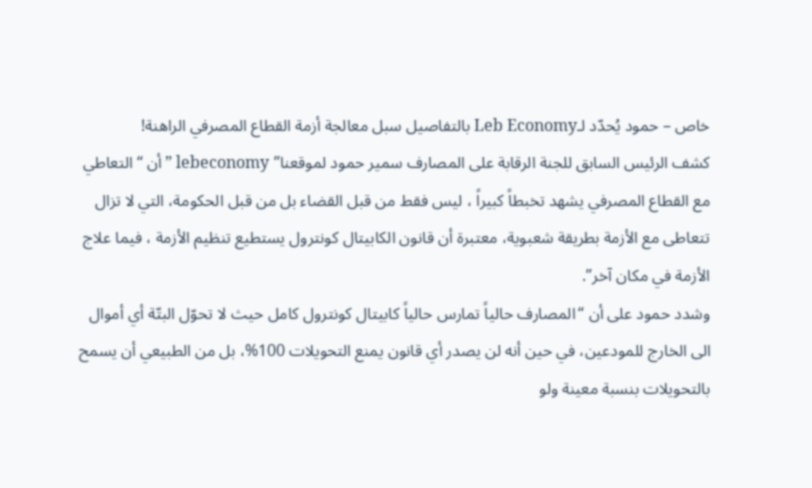خاص – حمود يُحدّد لـLeb Economy بالتفاصيل سبل معالجة أزمة القطاع المصرفي الراهنة!
كشف الرئيس السابق للجنة الرقابة على المصارف سمير حمود لموقعنا” lebeconomy ” أن “التعاطي مع القطاع المصرفي يشهد تخبطاً كبيراً ، ليس فقط من قبل القضاء بل من قبل الحكومة، التي لا تزال تتعاطى مع الأزمة بطريقة شعبوية، معتبرة أن قانون الكابيتال كونترول يستطيع تنظيم الأزمة ، فيما علاج الأزمة في مكان آخر”.
وشدد حمود على أن “المصارف حالياً تمارس حالياً كابيتال كونترول كامل حيث لا تحوّل البتّة أي أموال الى الخارج للمودعين، في حين أنه لن يصدر أي قانون يمنع التحويلات 100%، بل من الطبيعي أن يسمح بالتحويلات بنسبة معينة ولو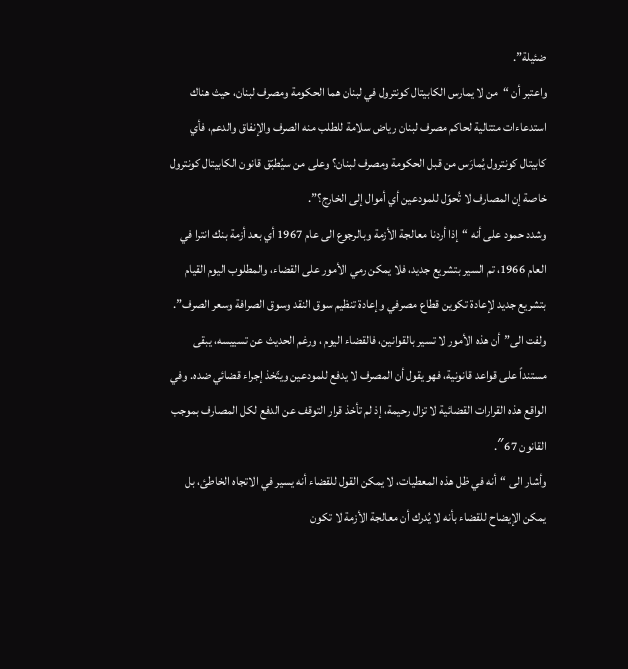ضئيلة”.
واعتبر أن “من لا يمارس الكابيتال كونترول في لبنان هما الحكومة ومصرف لبنان، حيث هناك استدعاءات متتالية لحاكم مصرف لبنان رياض سلامة للطلب منه الصرف والإنفاق والدعم، فأي كابيتال كونترول يُمارَس من قبل الحكومة ومصرف لبنان؟ وعلى من سيُطبّق قانون الكابيتال كونترول خاصة إن المصارف لا تُحوّل للمودعين أي أموال إلى الخارج؟”.
وشدد حمود على أنه “إذا أردنا معالجة الأزمة وبالرجوع الى عام 1967 أي بعد أزمة بنك انترا في العام 1966، تم السير بتشريع جديد، فلا يمكن رمي الأمور على القضاء، والمطلوب اليوم القيام بتشريع جديد لإعادة تكوين قطاع مصرفي وإعادة تنظيم سوق النقد وسوق الصرافة وسعر الصرف”.
ولفت الى”أن هذه الأمور لا تسير بالقوانين، فالقضاء اليوم ، ورغم الحديث عن تسييسه، يبقى مستنداً على قواعد قانونية، فهو يقول أن المصرف لا يدفع للمودعين ويتّخذ إجراء قضائي ضده. وفي الواقع هذه القرارات القضائية لا تزال رحيمة، إذ لم تأخذ قرار التوقف عن الدفع لكل المصارف بموجب القانون 67″.
وأشار الى “أنه في ظل هذه المعطيات، لا يمكن القول للقضاء أنه يسير في الاتجاه الخاطئ، بل يمكن الإيضاح للقضاء بأنه لا يُدرك أن معالجة الأزمة لا تكون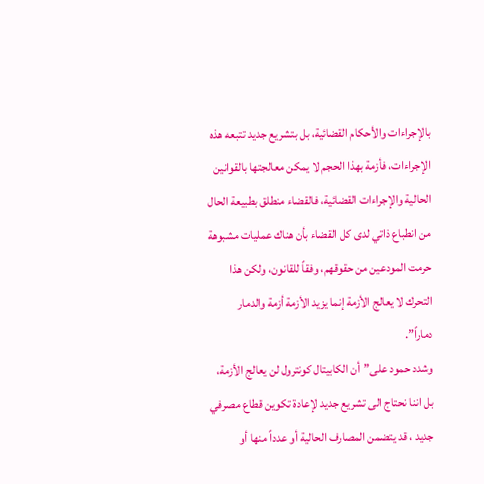بالإجراءات والأحكام القضائية، بل بتشريع جديد تتبعه هذه الإجراءات، فأزمة بهذا الحجم لا يمكن معالجتها بالقوانين الحالية والإجراءات القضائية، فالقضاء منطلق بطبيعة الحال من انطباع ذاتي لدى كل القضاء بأن هناك عمليات مشبوهة حرمت المودعين من حقوقهم، وفقاً للقانون، ولكن هذا التحرك لا يعالج الأزمة إنما يزيد الأزمة أزمة والدمار دماراً”.
وشدد حمود على”أن الكابيتال كونترول لن يعالج الأزمة، بل اننا نحتاج الى تشريع جديد لإعادة تكوين قطاع مصرفي جديد ، قد يتضمن المصارف الحالية أو عدداً منها أو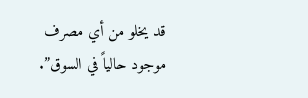قد يخلو من أي مصرف موجود حالياً في السوق”.